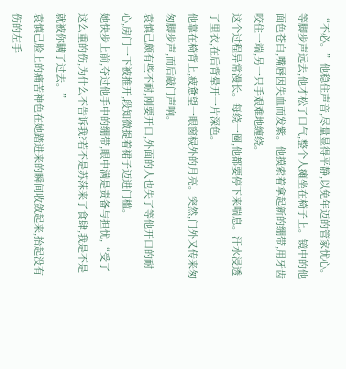“不必。”他稳住声音,尽量显得平静,以免年迈的管家忧心。
等脚步声远去,他才松了口气,整个人瘫坐在椅子上。镜中的他面色苍白,嘴唇因失血而发紫。他摸索着拿起新的绷带,用牙齿咬住一端,另一只手艰难地缠绕。
这个过程异常漫长。每绕一圈,他都要停下来喘息。汗水浸透了里衣,在后背晕开一片深色。
他靠在椅背上,疲惫望一眼窗棂外的月亮。突然,门外又传来匆匆脚步声,而后敲门声响。
袁慎己颇有些不耐,刚要开口,外面的人也失了等他开口的耐心,房门一下被推开,段知微提着裙子迈进门槛。
她快步上前,夺过他手中的绷带,眼中满是责备与担忧,“受了这么重的伤,为什么不告诉我?若不是苏莯来了食肆,我是不是就被你瞒了过去。”
袁慎己脸上的痛苦神色在她踏进来的瞬间收敛起来,抬起没有伤的左手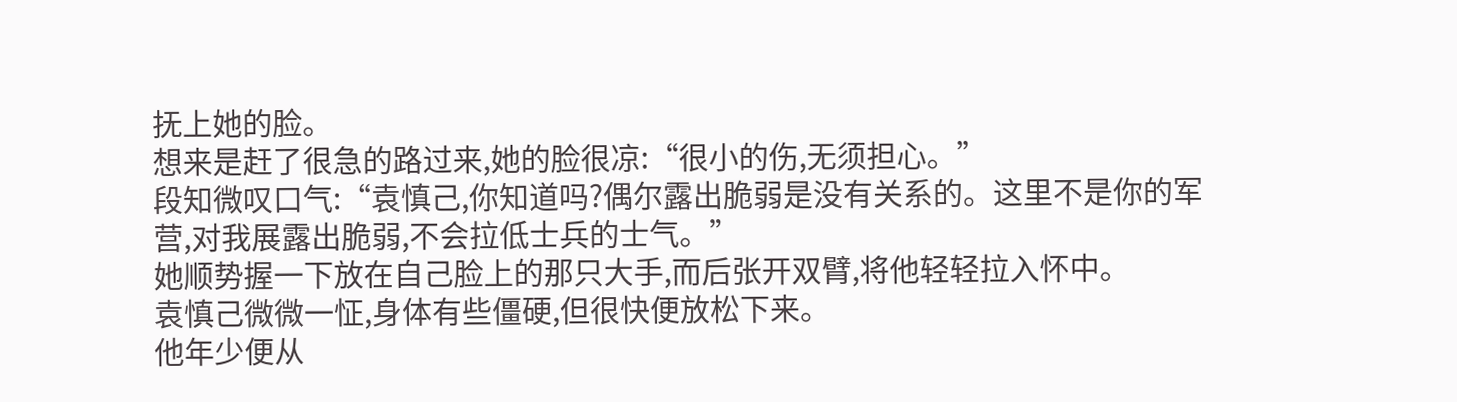抚上她的脸。
想来是赶了很急的路过来,她的脸很凉:“很小的伤,无须担心。”
段知微叹口气:“袁慎己,你知道吗?偶尔露出脆弱是没有关系的。这里不是你的军营,对我展露出脆弱,不会拉低士兵的士气。”
她顺势握一下放在自己脸上的那只大手,而后张开双臂,将他轻轻拉入怀中。
袁慎己微微一怔,身体有些僵硬,但很快便放松下来。
他年少便从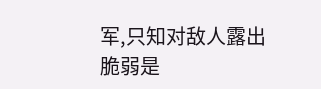军,只知对敌人露出脆弱是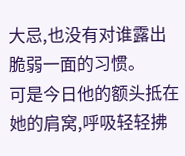大忌,也没有对谁露出脆弱一面的习惯。
可是今日他的额头抵在她的肩窝,呼吸轻轻拂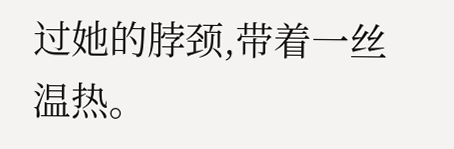过她的脖颈,带着一丝温热。